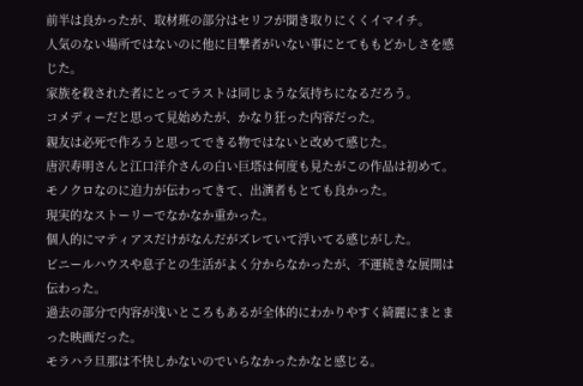前半は良かったが、取材班の部分はセリフが聞き取りにくくイマイチ。
人気のない場所ではないのに他に目撃者がいない事にとてももどかしさを感じた。
家族を殺された者にとってラストは同じような気持ちになるだろう。
コメディーだと思って見始めたが、かなり狂った内容だった。
親友は必死で作ろうと思ってできる物ではないと改めて感じた。
唐沢寿明さんと江口洋介さんの白い巨塔は何度も見たがこの作品は初めて。
モノクロなのに迫力が伝わってきて、出演者もとても良かった。
現実的なストーリーでなかなか重かった。
個人的にマティアスだけがなんだがズレていて浮いてる感じがした。
ビニールハウスや息子との生活がよく分からなかったが、不運続きな展開は伝わった。
過去の部分で内容が浅いところもあるが全体的にわかりやすく綺麗にまとまった映画だった。
モラハラ旦那は不快しかないのでいらなかったかなと感じる。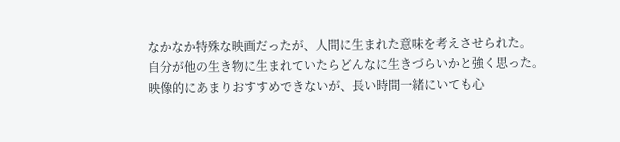なかなか特殊な映画だったが、人間に生まれた意味を考えさせられた。
自分が他の生き物に生まれていたらどんなに生きづらいかと強く思った。
映像的にあまりおすすめできないが、長い時間一緒にいても心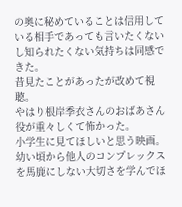の奥に秘めていることは信用している相手であっても言いたくないし知られたくない気持ちは同感できた。
昔見たことがあったが改めて視聴。
やはり根岸季衣さんのおばあさん役が重々しくて怖かった。
小学生に見てほしいと思う映画。
幼い頃から他人のコンプレックスを馬鹿にしない大切さを学んでほ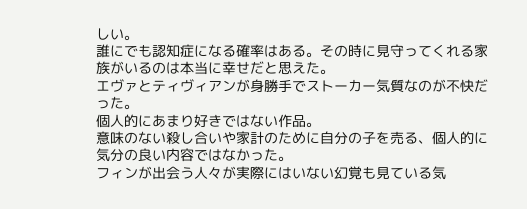しい。
誰にでも認知症になる確率はある。その時に見守ってくれる家族がいるのは本当に幸せだと思えた。
エヴァとティヴィアンが身勝手でストーカー気質なのが不快だった。
個人的にあまり好きではない作品。
意味のない殺し合いや家計のために自分の子を売る、個人的に気分の良い内容ではなかった。
フィンが出会う人々が実際にはいない幻覚も見ている気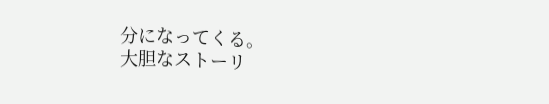分になってくる。
大胆なストーリ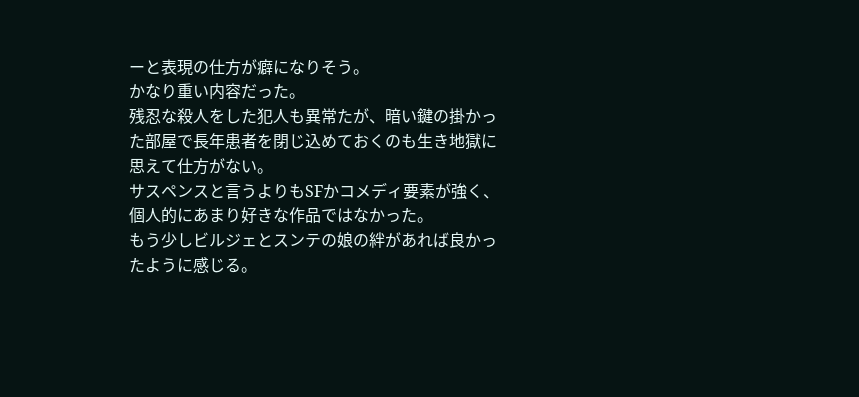ーと表現の仕方が癖になりそう。
かなり重い内容だった。
残忍な殺人をした犯人も異常たが、暗い鍵の掛かった部屋で長年患者を閉じ込めておくのも生き地獄に思えて仕方がない。
サスペンスと言うよりもSFかコメディ要素が強く、個人的にあまり好きな作品ではなかった。
もう少しビルジェとスンテの娘の絆があれば良かったように感じる。